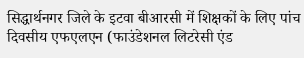सिद्धार्थनगर जिले के इटवा बीआरसी में शिक्षकों के लिए पांच दिवसीय एफएलएन (फाउंडेशनल लिटरेसी एंड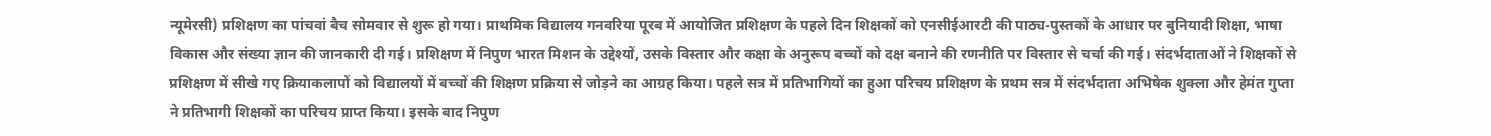न्यूमेरसी) प्रशिक्षण का पांचवां बैच सोमवार से शुरू हो गया। प्राथमिक विद्यालय गनवरिया पूरब में आयोजित प्रशिक्षण के पहले दिन शिक्षकों को एनसीईआरटी की पाठ्य-पुस्तकों के आधार पर बुनियादी शिक्षा, भाषा विकास और संख्या ज्ञान की जानकारी दी गई। प्रशिक्षण में निपुण भारत मिशन के उद्देश्यों, उसके विस्तार और कक्षा के अनुरूप बच्चों को दक्ष बनाने की रणनीति पर विस्तार से चर्चा की गई। संदर्भदाताओं ने शिक्षकों से प्रशिक्षण में सीखे गए क्रियाकलापों को विद्यालयों में बच्चों की शिक्षण प्रक्रिया से जोड़ने का आग्रह किया। पहले सत्र में प्रतिभागियों का हुआ परिचय प्रशिक्षण के प्रथम सत्र में संदर्भदाता अभिषेक शुक्ला और हेमंत गुप्ता ने प्रतिभागी शिक्षकों का परिचय प्राप्त किया। इसके बाद निपुण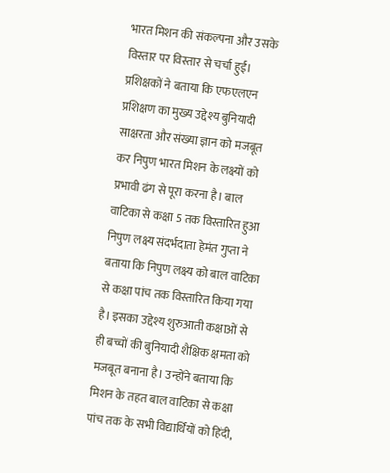भारत मिशन की संकल्पना और उसके विस्तार पर विस्तार से चर्चा हुई। प्रशिक्षकों ने बताया कि एफएलएन प्रशिक्षण का मुख्य उद्देश्य बुनियादी साक्षरता और संख्या ज्ञान को मजबूत कर निपुण भारत मिशन के लक्ष्यों को प्रभावी ढंग से पूरा करना है। बाल वाटिका से कक्षा 5 तक विस्तारित हुआ निपुण लक्ष्य संदर्भदाता हेमंत गुप्ता ने बताया कि निपुण लक्ष्य को बाल वाटिका से कक्षा पांच तक विस्तारित किया गया है। इसका उद्देश्य शुरुआती कक्षाओं से ही बच्चों की बुनियादी शैक्षिक क्षमता को मजबूत बनाना है। उन्होंने बताया कि मिशन के तहत बाल वाटिका से कक्षा पांच तक के सभी विद्यार्थियों को हिंदी,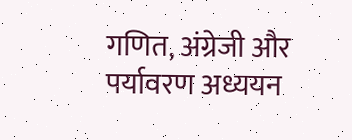गणित, अंग्रेजी और पर्यावरण अध्ययन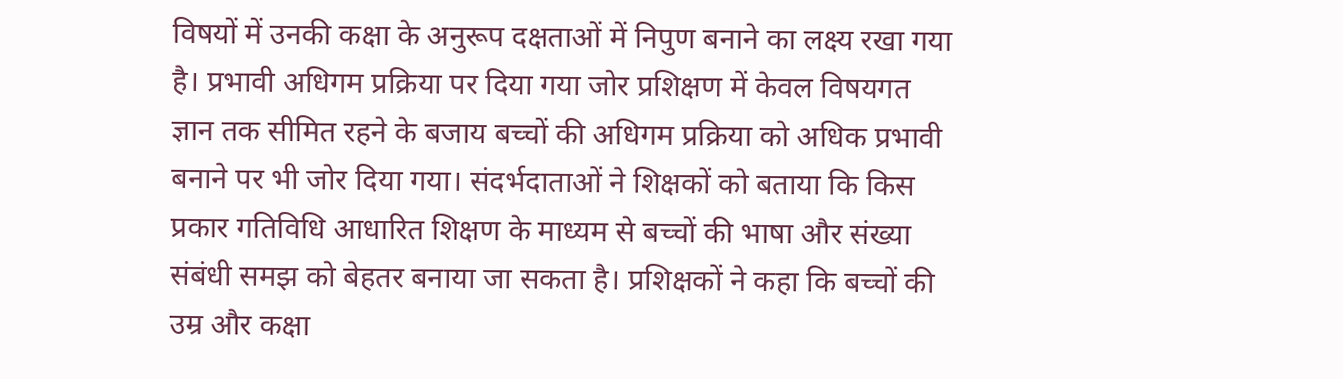विषयों में उनकी कक्षा के अनुरूप दक्षताओं में निपुण बनाने का लक्ष्य रखा गया है। प्रभावी अधिगम प्रक्रिया पर दिया गया जोर प्रशिक्षण में केवल विषयगत ज्ञान तक सीमित रहने के बजाय बच्चों की अधिगम प्रक्रिया को अधिक प्रभावी बनाने पर भी जोर दिया गया। संदर्भदाताओं ने शिक्षकों को बताया कि किस प्रकार गतिविधि आधारित शिक्षण के माध्यम से बच्चों की भाषा और संख्या संबंधी समझ को बेहतर बनाया जा सकता है। प्रशिक्षकों ने कहा कि बच्चों की उम्र और कक्षा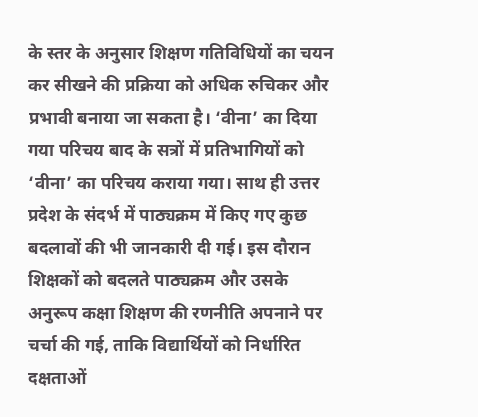के स्तर के अनुसार शिक्षण गतिविधियों का चयन कर सीखने की प्रक्रिया को अधिक रुचिकर और प्रभावी बनाया जा सकता है। ‘वीना’ का दिया गया परिचय बाद के सत्रों में प्रतिभागियों को ‘वीना’ का परिचय कराया गया। साथ ही उत्तर प्रदेश के संदर्भ में पाठ्यक्रम में किए गए कुछ बदलावों की भी जानकारी दी गई। इस दौरान शिक्षकों को बदलते पाठ्यक्रम और उसके अनुरूप कक्षा शिक्षण की रणनीति अपनाने पर चर्चा की गई, ताकि विद्यार्थियों को निर्धारित दक्षताओं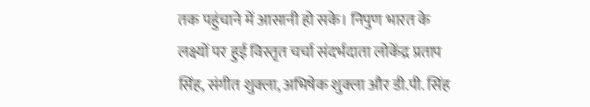तक पहुंचाने में आसानी हो सके। निपुण भारत के लक्ष्यों पर हुई विस्तृत चर्चा संदर्भदाता लोकेंद्र प्रताप सिंह, संगीत शुक्ला, अभिषेक शुक्ला और डी.पी. सिंह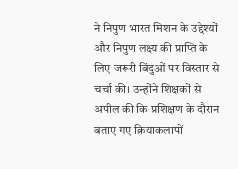ने निपुण भारत मिशन के उद्देश्यों और निपुण लक्ष्य की प्राप्ति के लिए जरूरी बिंदुओं पर विस्तार से चर्चा की। उन्होंने शिक्षकों से अपील की कि प्रशिक्षण के दौरान बताए गए क्रियाकलापों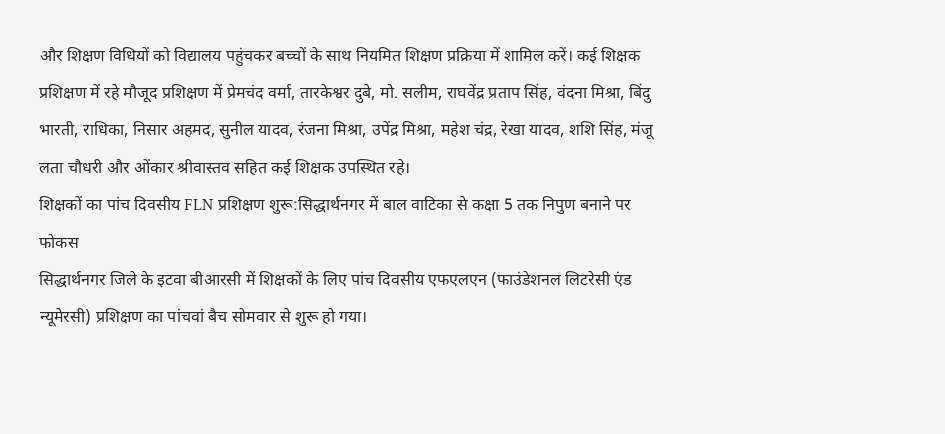और शिक्षण विधियों को विद्यालय पहुंचकर बच्चों के साथ नियमित शिक्षण प्रक्रिया में शामिल करें। कई शिक्षक प्रशिक्षण में रहे मौजूद प्रशिक्षण में प्रेमचंद वर्मा, तारकेश्वर दुबे, मो. सलीम, राघवेंद्र प्रताप सिंह, वंदना मिश्रा, बिंदु भारती, राधिका, निसार अहमद, सुनील यादव, रंजना मिश्रा, उपेंद्र मिश्रा, महेश चंद्र, रेखा यादव, शशि सिंह, मंजू लता चौधरी और ओंकार श्रीवास्तव सहित कई शिक्षक उपस्थित रहे।
शिक्षकों का पांच दिवसीय FLN प्रशिक्षण शुरू:सिद्धार्थनगर में बाल वाटिका से कक्षा 5 तक निपुण बनाने पर फोकस
सिद्धार्थनगर जिले के इटवा बीआरसी में शिक्षकों के लिए पांच दिवसीय एफएलएन (फाउंडेशनल लिटरेसी एंड न्यूमेरसी) प्रशिक्षण का पांचवां बैच सोमवार से शुरू हो गया।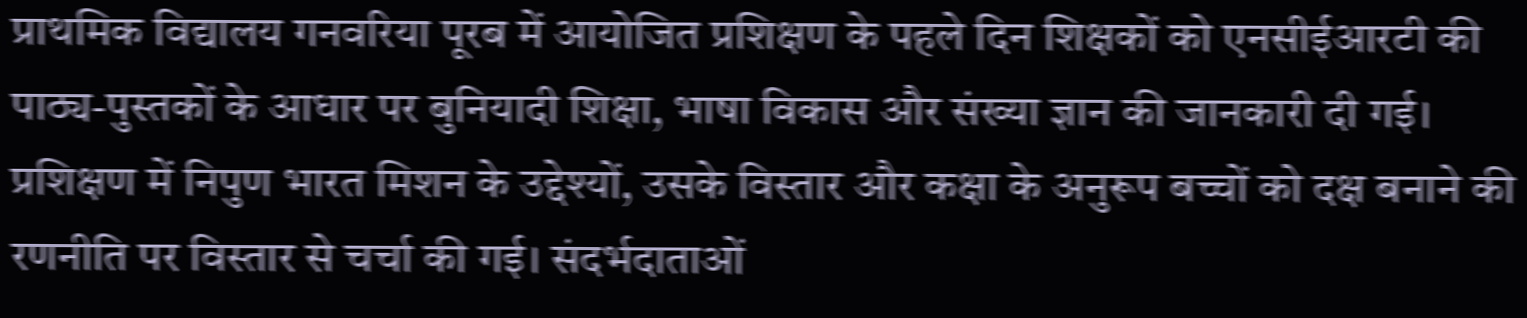प्राथमिक विद्यालय गनवरिया पूरब में आयोजित प्रशिक्षण के पहले दिन शिक्षकों को एनसीईआरटी की पाठ्य-पुस्तकों के आधार पर बुनियादी शिक्षा, भाषा विकास और संख्या ज्ञान की जानकारी दी गई। प्रशिक्षण में निपुण भारत मिशन के उद्देश्यों, उसके विस्तार और कक्षा के अनुरूप बच्चों को दक्ष बनाने की रणनीति पर विस्तार से चर्चा की गई। संदर्भदाताओं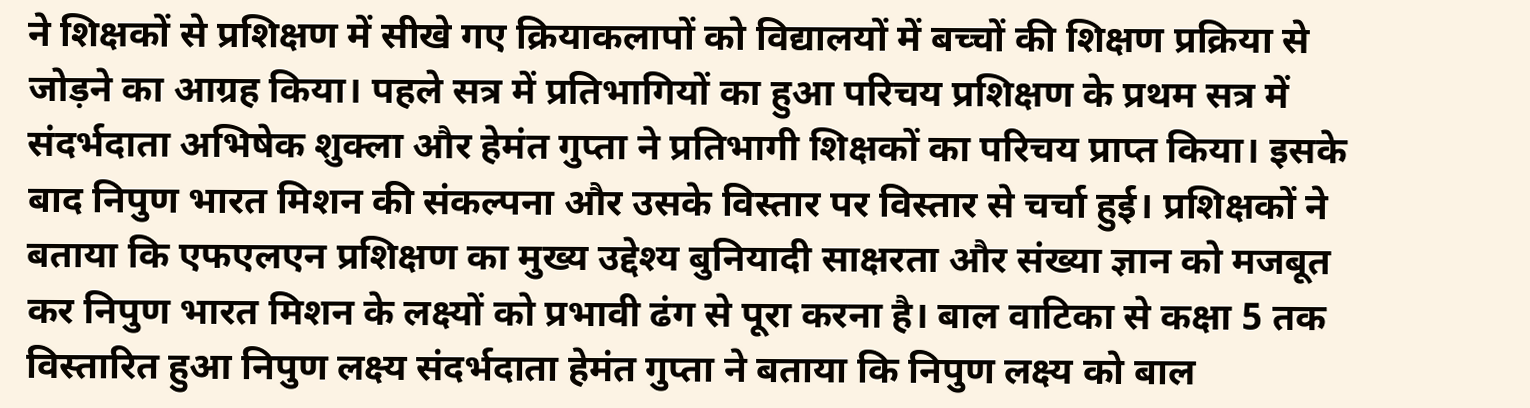ने शिक्षकों से प्रशिक्षण में सीखे गए क्रियाकलापों को विद्यालयों में बच्चों की शिक्षण प्रक्रिया से जोड़ने का आग्रह किया। पहले सत्र में प्रतिभागियों का हुआ परिचय प्रशिक्षण के प्रथम सत्र में संदर्भदाता अभिषेक शुक्ला और हेमंत गुप्ता ने प्रतिभागी शिक्षकों का परिचय प्राप्त किया। इसके बाद निपुण भारत मिशन की संकल्पना और उसके विस्तार पर विस्तार से चर्चा हुई। प्रशिक्षकों ने बताया कि एफएलएन प्रशिक्षण का मुख्य उद्देश्य बुनियादी साक्षरता और संख्या ज्ञान को मजबूत कर निपुण भारत मिशन के लक्ष्यों को प्रभावी ढंग से पूरा करना है। बाल वाटिका से कक्षा 5 तक विस्तारित हुआ निपुण लक्ष्य संदर्भदाता हेमंत गुप्ता ने बताया कि निपुण लक्ष्य को बाल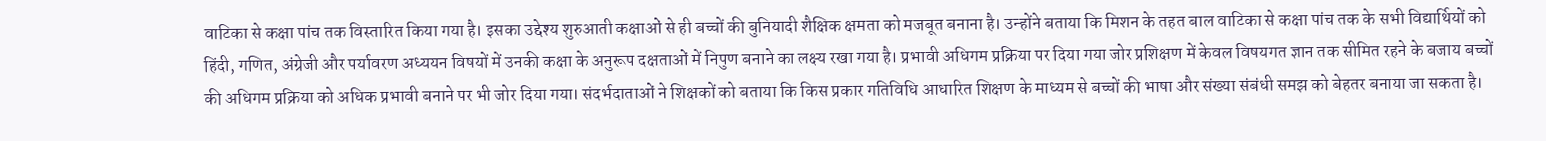वाटिका से कक्षा पांच तक विस्तारित किया गया है। इसका उद्देश्य शुरुआती कक्षाओं से ही बच्चों की बुनियादी शैक्षिक क्षमता को मजबूत बनाना है। उन्होंने बताया कि मिशन के तहत बाल वाटिका से कक्षा पांच तक के सभी विद्यार्थियों को हिंदी, गणित, अंग्रेजी और पर्यावरण अध्ययन विषयों में उनकी कक्षा के अनुरूप दक्षताओं में निपुण बनाने का लक्ष्य रखा गया है। प्रभावी अधिगम प्रक्रिया पर दिया गया जोर प्रशिक्षण में केवल विषयगत ज्ञान तक सीमित रहने के बजाय बच्चों की अधिगम प्रक्रिया को अधिक प्रभावी बनाने पर भी जोर दिया गया। संदर्भदाताओं ने शिक्षकों को बताया कि किस प्रकार गतिविधि आधारित शिक्षण के माध्यम से बच्चों की भाषा और संख्या संबंधी समझ को बेहतर बनाया जा सकता है।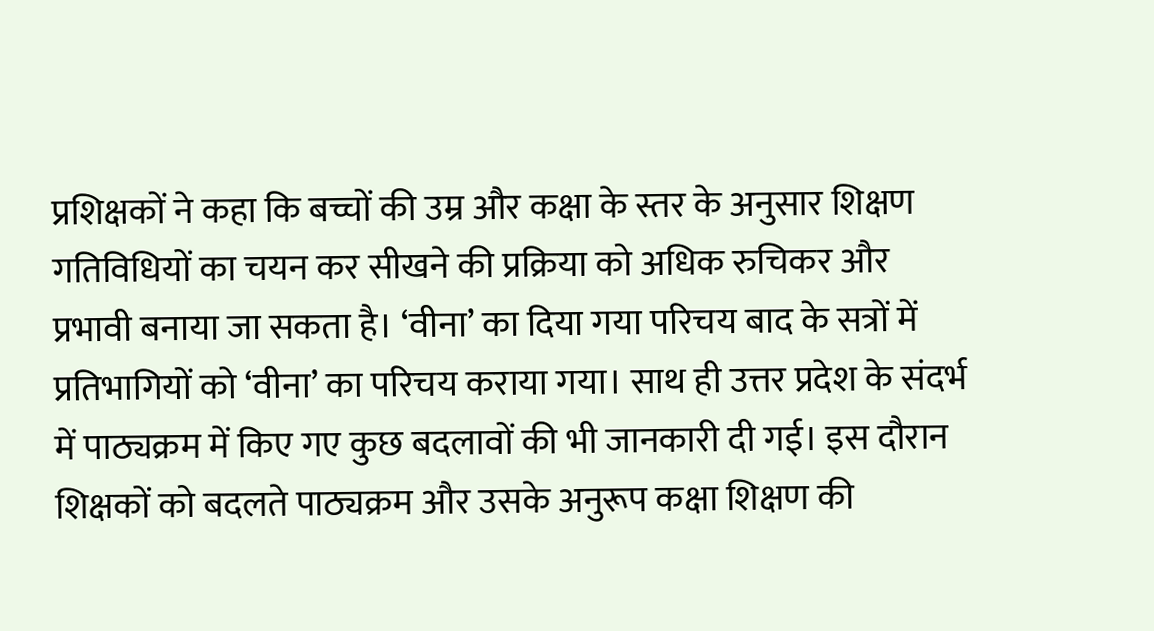प्रशिक्षकों ने कहा कि बच्चों की उम्र और कक्षा के स्तर के अनुसार शिक्षण गतिविधियों का चयन कर सीखने की प्रक्रिया को अधिक रुचिकर और प्रभावी बनाया जा सकता है। ‘वीना’ का दिया गया परिचय बाद के सत्रों में प्रतिभागियों को ‘वीना’ का परिचय कराया गया। साथ ही उत्तर प्रदेश के संदर्भ में पाठ्यक्रम में किए गए कुछ बदलावों की भी जानकारी दी गई। इस दौरान शिक्षकों को बदलते पाठ्यक्रम और उसके अनुरूप कक्षा शिक्षण की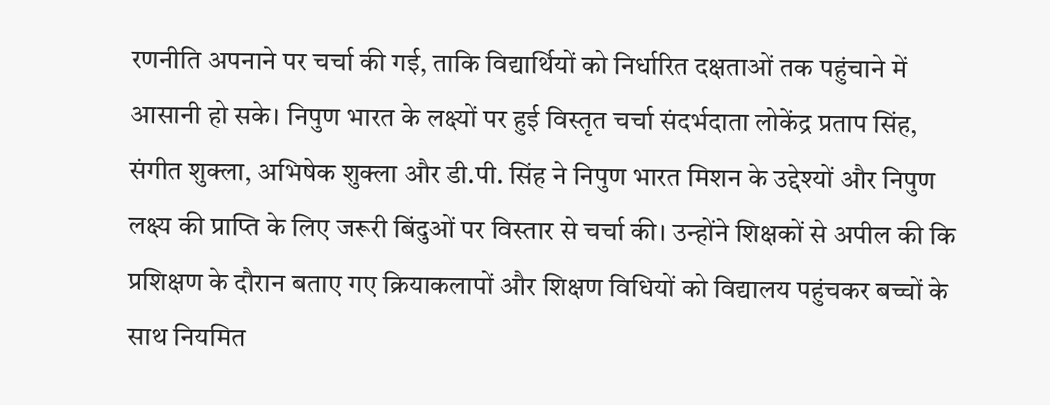रणनीति अपनाने पर चर्चा की गई, ताकि विद्यार्थियों को निर्धारित दक्षताओं तक पहुंचाने में आसानी हो सके। निपुण भारत के लक्ष्यों पर हुई विस्तृत चर्चा संदर्भदाता लोकेंद्र प्रताप सिंह, संगीत शुक्ला, अभिषेक शुक्ला और डी.पी. सिंह ने निपुण भारत मिशन के उद्देश्यों और निपुण लक्ष्य की प्राप्ति के लिए जरूरी बिंदुओं पर विस्तार से चर्चा की। उन्होंने शिक्षकों से अपील की कि प्रशिक्षण के दौरान बताए गए क्रियाकलापों और शिक्षण विधियों को विद्यालय पहुंचकर बच्चों के साथ नियमित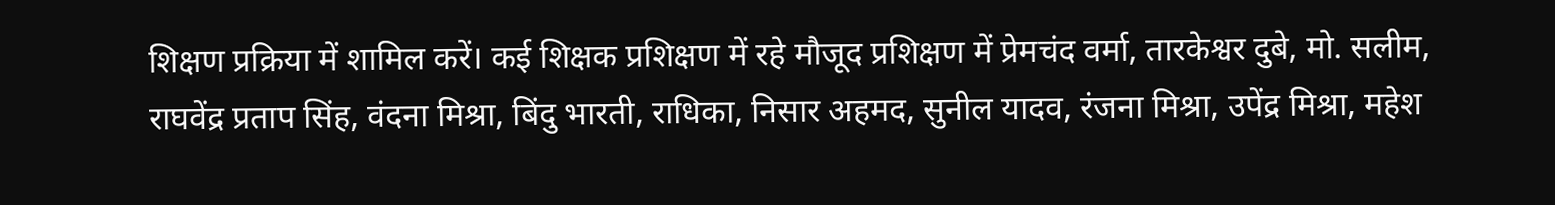शिक्षण प्रक्रिया में शामिल करें। कई शिक्षक प्रशिक्षण में रहे मौजूद प्रशिक्षण में प्रेमचंद वर्मा, तारकेश्वर दुबे, मो. सलीम, राघवेंद्र प्रताप सिंह, वंदना मिश्रा, बिंदु भारती, राधिका, निसार अहमद, सुनील यादव, रंजना मिश्रा, उपेंद्र मिश्रा, महेश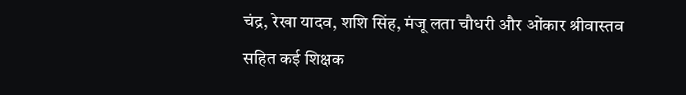चंद्र, रेखा यादव, शशि सिंह, मंजू लता चौधरी और ओंकार श्रीवास्तव सहित कई शिक्षक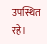उपस्थित रहे।